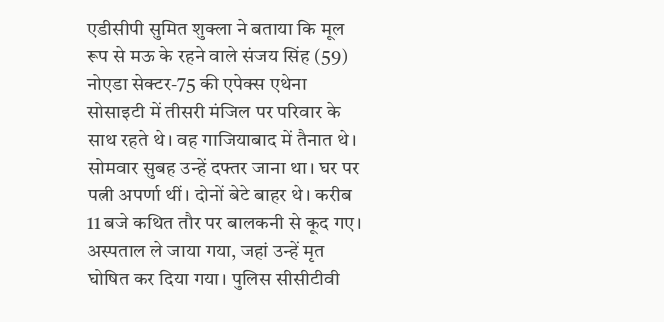एडीसीपी सुमित शुक्ला ने बताया कि मूल रूप से मऊ के रहने वाले संजय सिंह (59) नोएडा सेक्टर-75 की एपेक्स एथेना सोसाइटी में तीसरी मंजिल पर परिवार के साथ रहते थे। वह गाजियाबाद में तैनात थे। सोमवार सुबह उन्हें दफ्तर जाना था। घर पर पत्नी अपर्णा थीं। दोनों बेटे बाहर थे। करीब 11 बजे कथित तौर पर बालकनी से कूद गए। अस्पताल ले जाया गया, जहां उन्हें मृत घोषित कर दिया गया। पुलिस सीसीटीवी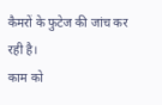कैमरों के फुटेज की जांच कर रही है।
काम को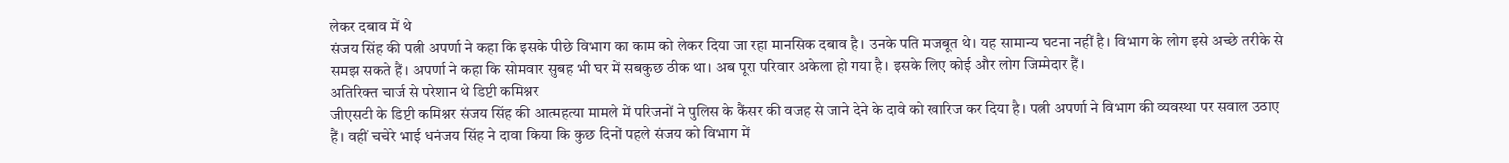लेकर दबाव में थे
संजय सिंह की पत्नी अपर्णा ने कहा कि इसके पीछे विभाग का काम को लेकर दिया जा रहा मानसिक दबाव है। उनके पति मजबूत थे। यह सामान्य घटना नहीं है। विभाग के लोग इसे अच्छे तरीके से समझ सकते हैं। अपर्णा ने कहा कि सोमवार सुबह भी घर में सबकुछ ठीक था। अब पूरा परिवार अकेला हो गया है। इसके लिए कोई और लोग जिम्मेदार हैं।
अतिरिक्त चार्ज से परेशान थे डिप्टी कमिश्नर
जीएसटी के डिप्टी कमिश्नर संजय सिंह की आत्महत्या मामले में परिजनों ने पुलिस के कैंसर की वजह से जाने देने के दावे को खारिज कर दिया है। पत्नी अपर्णा ने विभाग की व्यवस्था पर सवाल उठाए हैं। वहीं चचेरे भाई धनंजय सिंह ने दावा किया कि कुछ दिनों पहले संजय को विभाग में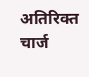अतिरिक्त चार्ज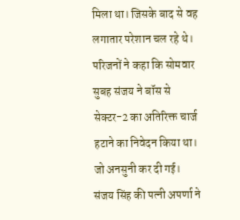मिला था। जिसके बाद से वह लगातार परेशान चल रहे थे। परिजनों ने कहा कि सोमवार सुबह संजय ने बॉस से सेक्टर-2 का अतिरिक्त चार्ज हटाने का निवेदन किया था। जो अनसुनी कर दी गई।
संजय सिंह की पत्नी अपर्णा ने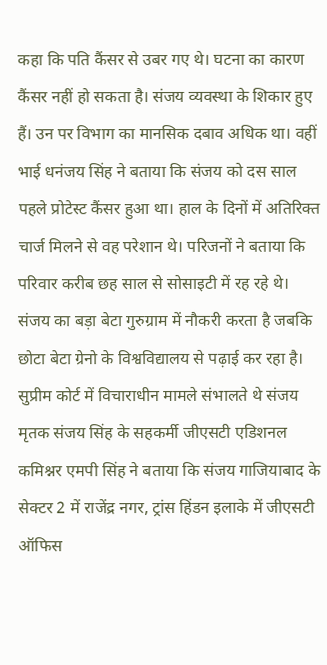कहा कि पति कैंसर से उबर गए थे। घटना का कारण कैंसर नहीं हो सकता है। संजय व्यवस्था के शिकार हुए हैं। उन पर विभाग का मानसिक दबाव अधिक था। वहीं भाई धनंजय सिंह ने बताया कि संजय को दस साल पहले प्रोटेस्ट कैंसर हुआ था। हाल के दिनों में अतिरिक्त चार्ज मिलने से वह परेशान थे। परिजनों ने बताया कि परिवार करीब छह साल से सोसाइटी में रह रहे थे। संजय का बड़ा बेटा गुरुग्राम में नौकरी करता है जबकि छोटा बेटा ग्रेनो के विश्वविद्यालय से पढ़ाई कर रहा है।
सुप्रीम कोर्ट में विचाराधीन मामले संभालते थे संजय मृतक संजय सिंह के सहकर्मी जीएसटी एडिशनल कमिश्नर एमपी सिंह ने बताया कि संजय गाजियाबाद के सेक्टर 2 में राजेंद्र नगर, ट्रांस हिंडन इलाके में जीएसटी ऑफिस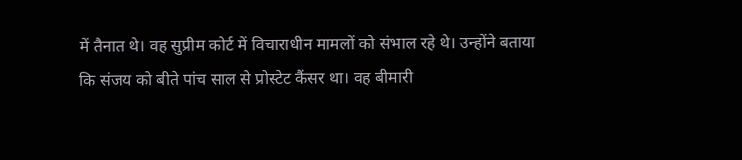में तैनात थे। वह सुप्रीम कोर्ट में विचाराधीन मामलों को संभाल रहे थे। उन्होंने बताया कि संजय को बीते पांच साल से प्रोस्टेट कैंसर था। वह बीमारी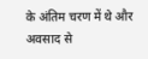के अंतिम चरण में थे और अवसाद से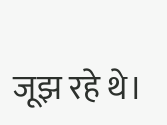जूझ रहे थे।